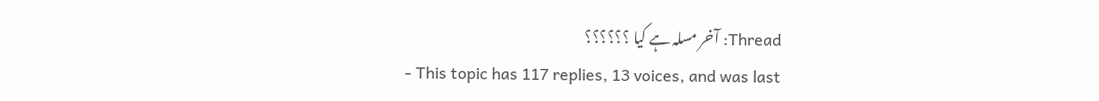Thread: آخر مسلہ ہے کیا ؟؟؟؟؟؟
- This topic has 117 replies, 13 voices, and was last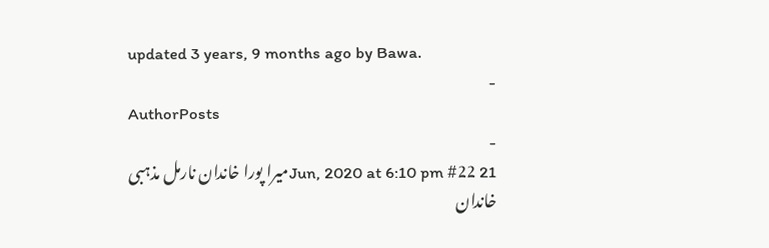updated 3 years, 9 months ago by Bawa.
-
AuthorPosts
-
21 Jun, 2020 at 6:10 pm #22میرا پورا خاندان نارمل مذہبی خاندان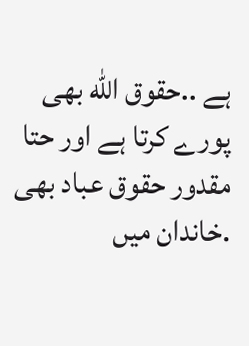ہے ..حقوق الله بھی پورے کرتا ہے اور حتا مقدور حقوق عباد بھی .خاندان میں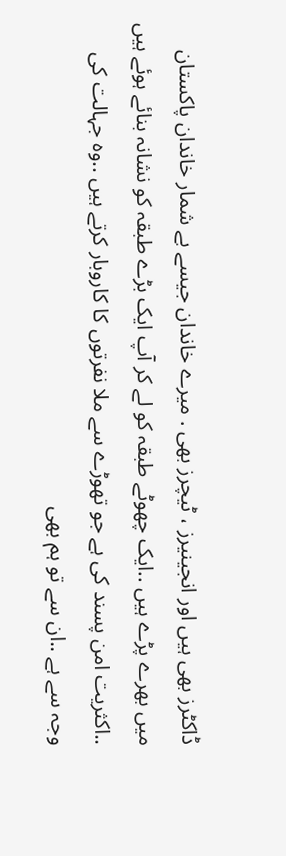ڈاکٹرز بھی ہیں اور انجینیرز ، ٹیچرز بھی . میرے خاندان جیسے بے شمار خاندان پاکستان میں بھرے پڑے ہیں ..ایک چھوٹے طبقہ کو لے کر آپ ایک بڑے طبقہ کو نشانہ بنائے ہوئے ہیں ..اکثریت امن پسند کی ہے جو تھوڑے سے ملا نفرتوں کا کاروبار کرتے ہیں ..وہ جہالت کی وجہ سے ہے ..ان سے تو ہم بھی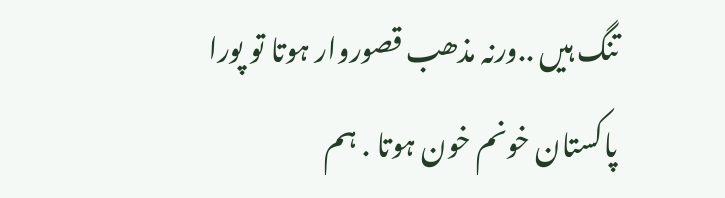تنگ ہیں ..ورنہ مذھب قصوروار ہوتا تو پورا پاکستان خونم خون ہوتا . ہم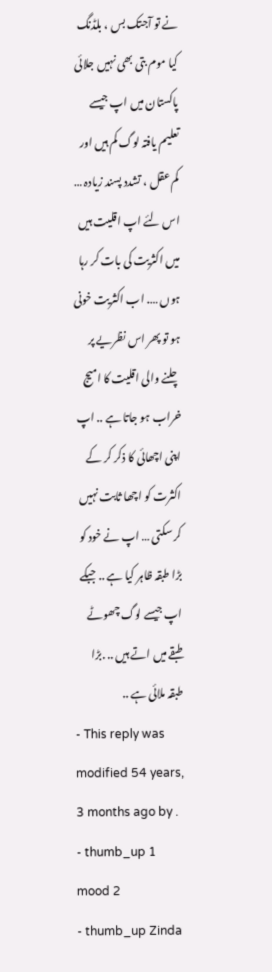نے تو آجتک بس ، بلڈنگ کیا موم بتی بھی نہیں جلائی
پاکستان میں اپ جیسے تعلیم یافتہ لوگ کم ہیں اور کم عقل ، تشدد پسند زیادہ … اس لئے اپ اقلیت ہیں میں اکثریت کی بات کر رہا ہوں …. اب اکثریت خونی ہو تو پھر اس نظریے پر چلنے والی اقلیت کا امیج خراب ہو جاتا ہے .. اپ اپنی اچھائی کا ذکر کر کے اکثرت کو اچھا ثابت نہیں کر سکتی … اپ نے خود کو بڑا طبقہ ظاہر کیا ہے .. جبکے اپ جیسے لوگ چھوٹے طبقے میں اتے ہیں .. .بڑا طبقہ ملائی ہے ..
- This reply was modified 54 years, 3 months ago by .
- thumb_up 1 mood 2
- thumb_up Zinda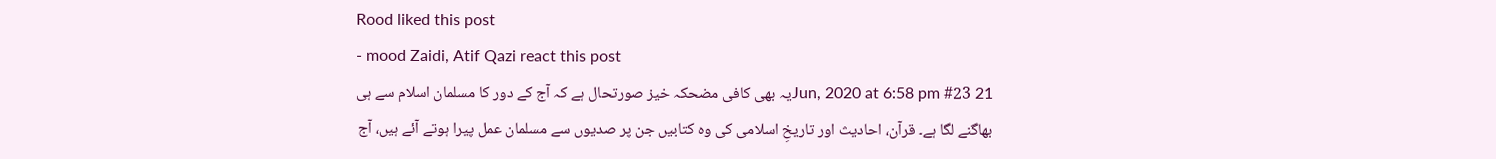Rood liked this post
- mood Zaidi, Atif Qazi react this post
21 Jun, 2020 at 6:58 pm #23یہ بھی کافی مضحکہ خیز صورتحال ہے کہ آج کے دور کا مسلمان اسلام سے ہی بھاگنے لگا ہے۔ قرآن، احادیث اور تاریخِ اسلامی کی وہ کتابیں جن پر صدیوں سے مسلمان عمل پیرا ہوتے آئے ہیں، آج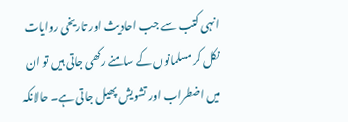انہی کتب سے جب احادیث اور تاریخی روایات نکل کر مسلمانوں کے سامنے رکھی جاتی ہیں تو ان میں اضطراب اور تشویش پھیل جاتی ہے۔ حالانکہ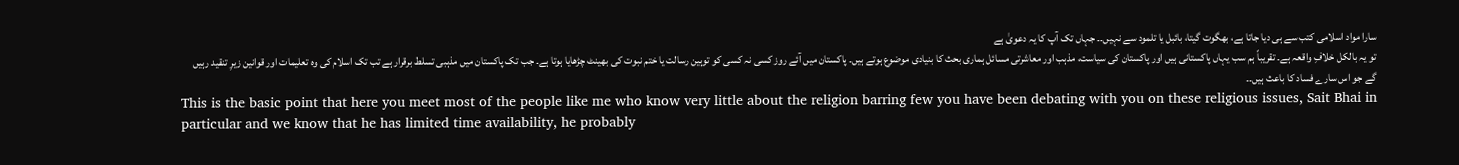سارا مواد اسلامی کتب سے ہی دیا جاتا ہے، بھگوت گیتا، بائبل یا تلمود سے نہیں۔۔ جہاں تک آپ کا یہ دعویٰ ہے
تو یہ بالکل خلافِ واقعہ ہے۔ تقریباً ہم سب یہاں پاکستانی ہیں اور پاکستان کی سیاست، مذہب اور معاشرتی مسائل ہماری بحث کا بنیادی موضوع ہوتے ہیں۔ پاکستان میں آئے روز کسی نہ کسی کو توہین رسالت یا ختم نبوت کی بھینٹ چڑھایا ہوتا ہے۔ جب تک پاکستان میں مذہبی تسلط برقرار ہے تب تک اسلام کی وہ تعلیمات اور قوانین زیرِ تنقید رہیں گے جو اس سارے فساد کا باعث ہیں۔۔
This is the basic point that here you meet most of the people like me who know very little about the religion barring few you have been debating with you on these religious issues, Sait Bhai in particular and we know that he has limited time availability, he probably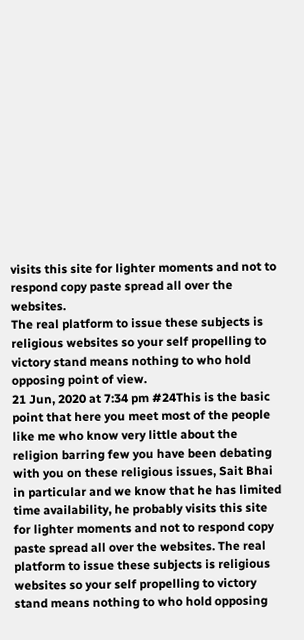visits this site for lighter moments and not to respond copy paste spread all over the websites.
The real platform to issue these subjects is religious websites so your self propelling to victory stand means nothing to who hold opposing point of view.
21 Jun, 2020 at 7:34 pm #24This is the basic point that here you meet most of the people like me who know very little about the religion barring few you have been debating with you on these religious issues, Sait Bhai in particular and we know that he has limited time availability, he probably visits this site for lighter moments and not to respond copy paste spread all over the websites. The real platform to issue these subjects is religious websites so your self propelling to victory stand means nothing to who hold opposing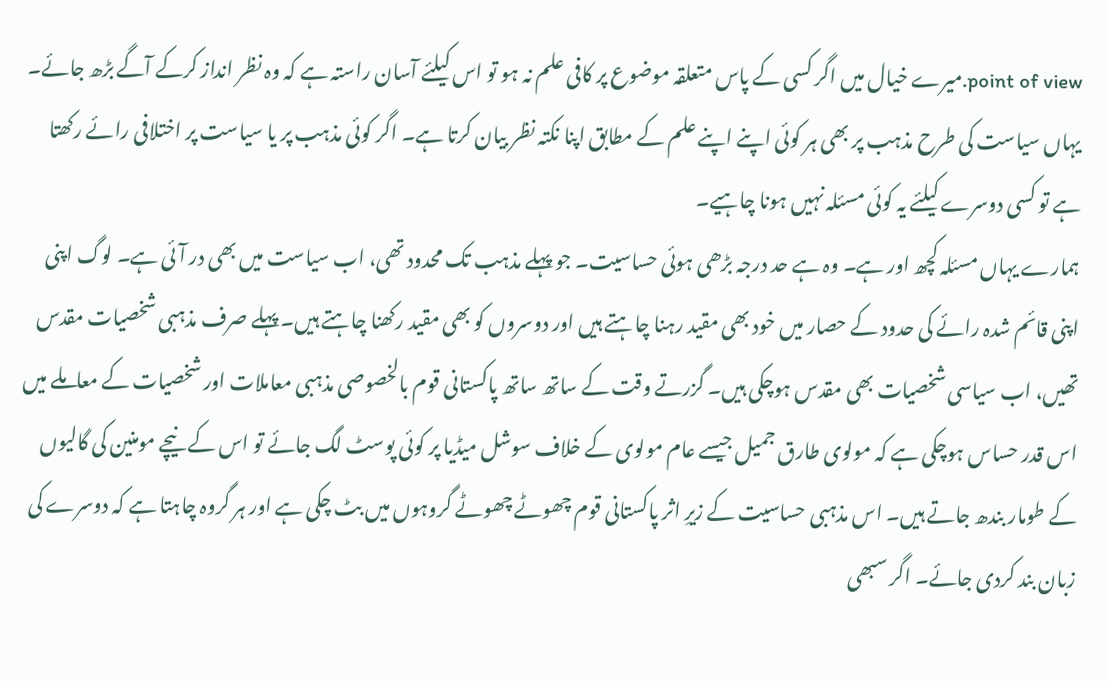point of view.میرے خیال میں اگر کسی کے پاس متعلقہ موضوع پر کافی علم نہ ہو تو اس کیلئے آسان راستہ ہے کہ وہ نظر انداز کرکے آگے بڑھ جائے۔ یہاں سیاست کی طرح مذہب پر بھی ہر کوئی اپنے اپنے علم کے مطابق اپنا نکتہ نظر بیان کرتا ہے۔ اگر کوئی مذہب پر یا سیاست پر اختلافی رائے رکھتا ہے تو کسی دوسرے کیلئے یہ کوئی مسئلہ نہیں ہونا چاہیے۔
ہمارے یہاں مسئلہ کچھ اور ہے۔ وہ ہے حد درجہ بڑھی ہوئی حساسیت۔ جو پہلے مذہب تک محدود تھی، اب سیاست میں بھی در آئی ہے۔ لوگ اپنی اپنی قائم شدہ رائے کی حدود کے حصار میں خود بھی مقید رہنا چاہتے ہیں اور دوسروں کو بھی مقید رکھنا چاہتے ہیں۔ پہلے صرف مذہبی شخصیات مقدس تھیں، اب سیاسی شخصیات بھی مقدس ہوچکی ہیں۔ گزرتے وقت کے ساتھ ساتھ پاکستانی قوم بالخصوصی مذہبی معاملات اور شخصیات کے معاملے میں اس قدر حساس ہوچکی ہے کہ مولوی طارق جمیل جیسے عام مولوی کے خلاف سوشل میڈیا پر کوئی پوسٹ لگ جائے تو اس کے نیچے مومنین کی گالیوں کے طومار بندھ جاتے ہیں۔ اس مذہبی حساسیت کے زیرِ اثر پاکستانی قوم چھوٹے چھوٹے گروہوں میں بٹ چکی ہے اور ہر گروہ چاہتا ہے کہ دوسرے کی زبان بند کردی جائے۔ اگر سبھی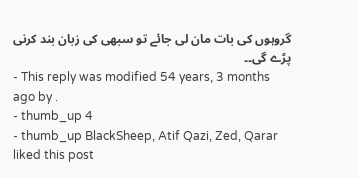گروہوں کی بات مان لی جائے تو سبھی کی زبان بند کرنی پڑے گی۔۔
- This reply was modified 54 years, 3 months ago by .
- thumb_up 4
- thumb_up BlackSheep, Atif Qazi, Zed, Qarar liked this post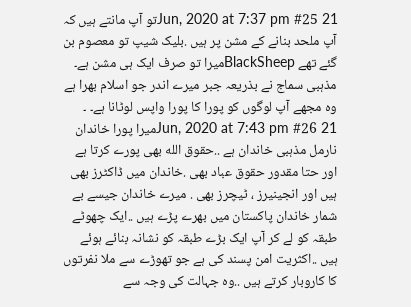21 Jun, 2020 at 7:37 pm #25تو آپ مانتے ہیں کہ آپ ملحد بنانے کے مشن پر ہیں .بلیک شیپ تو معصوم بن گئے تھے BlackSheepمیرا تو صرف ایک ہی مشن ہے۔ مذہبی سماج نے بذریعہ جبر میرے اندر جو اسلام بھرا ہے وہ مجھے آپ لوگوں کو پورا کا پورا واپس لوٹانا ہے۔ ۔
21 Jun, 2020 at 7:43 pm #26میرا پورا خاندان نارمل مذہبی خاندان ہے ..حقوق الله بھی پورے کرتا ہے اور حتا مقدور حقوق عباد بھی .خاندان میں ڈاکٹرز بھی ہیں اور انجینیرز ، ٹیچرز بھی . میرے خاندان جیسے بے شمار خاندان پاکستان میں بھرے پڑے ہیں ..ایک چھوٹے طبقہ کو لے کر آپ ایک بڑے طبقہ کو نشانہ بنائے ہوئے ہیں ..اکثریت امن پسند کی ہے جو تھوڑے سے ملا نفرتوں کا کاروبار کرتے ہیں ..وہ جہالت کی وجہ سے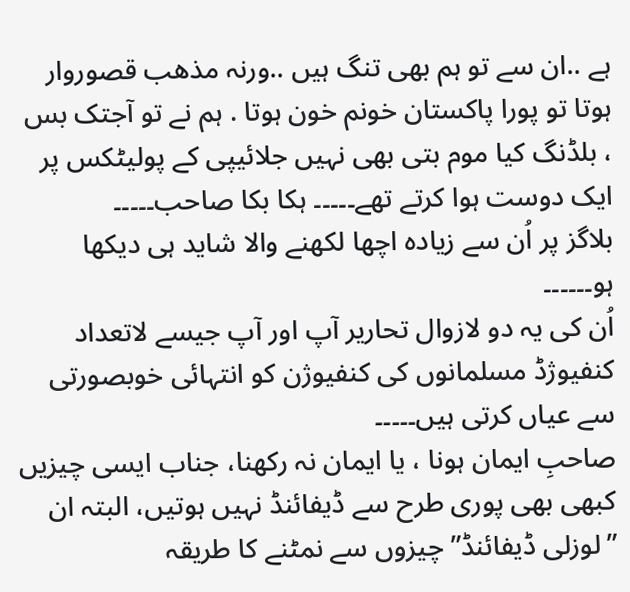ہے ..ان سے تو ہم بھی تنگ ہیں ..ورنہ مذھب قصوروار ہوتا تو پورا پاکستان خونم خون ہوتا . ہم نے تو آجتک بس ، بلڈنگ کیا موم بتی بھی نہیں جلائیپی کے پولیٹکس پر ایک دوست ہوا کرتے تھے۔۔۔۔۔ ہکا بکا صاحب۔۔۔۔۔
بلاگز پر اُن سے زیادہ اچھا لکھنے والا شاید ہی دیکھا ہو۔۔۔۔۔۔
اُن کی یہ دو لازوال تحاریر آپ اور آپ جیسے لاتعداد کنفیوژڈ مسلمانوں کی کنفیوژن کو انتہائی خوبصورتی سے عیاں کرتی ہیں۔۔۔۔۔
صاحبِ ایمان ہونا ، یا ایمان نہ رکھنا، جناب ایسی چیزیں کبھی بھی پوری طرح سے ڈیفائنڈ نہیں ہوتیں، البتہ ان ”لوزلی ڈیفائنڈ” چیزوں سے نمٹنے کا طریقہ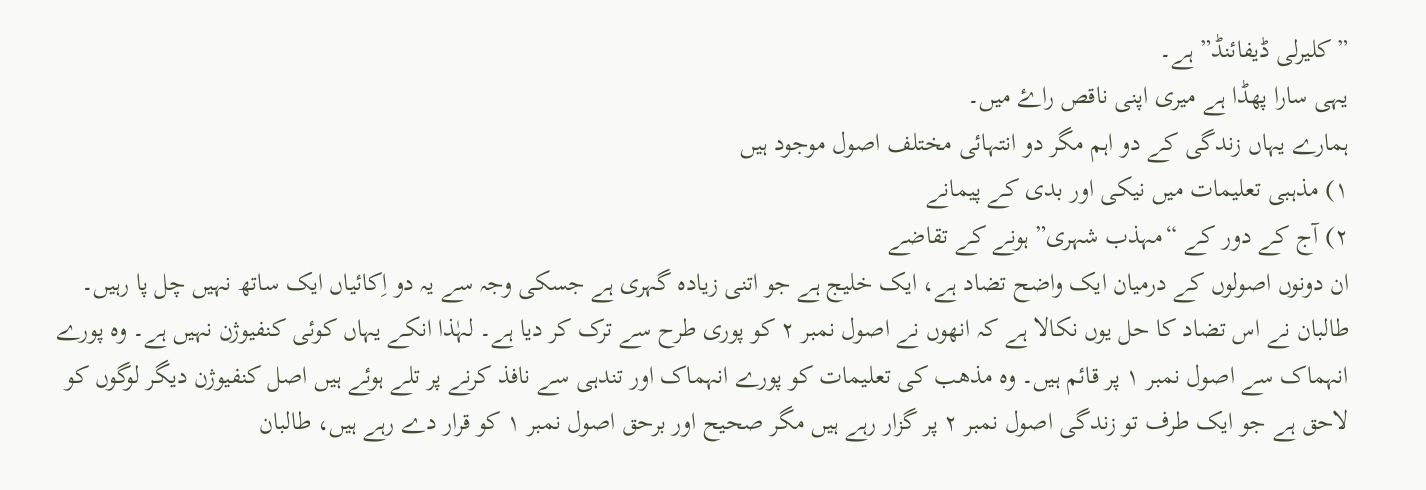”کلیرلی ڈیفائنڈ” ہے۔
یہی سارا پھڈا ہے میری اپنی ناقص راۓ میں۔
ہمارے یہاں زندگی کے دو اہم مگر دو انتہائی مختلف اصول موجود ہیں
١) مذہبی تعلیمات میں نیکی اور بدی کے پیمانے
٢) آج کے دور کے “مہذب شہری” ہونے کے تقاضے
ان دونوں اصولوں کے درمیان ایک واضح تضاد ہے، ایک خلیج ہے جو اتنی زیادہ گہری ہے جسکی وجہ سے یہ دو اِکائیاں ایک ساتھ نہیں چل پا رہیں۔ طالبان نے اس تضاد کا حل یوں نکالا ہے کہ انھوں نے اصول نمبر ٢ کو پوری طرح سے ترک کر دیا ہے۔ لہٰذا انکے یہاں کوئی کنفیوژن نہیں ہے۔ وہ پورے انہماک سے اصول نمبر ١ پر قائم ہیں۔ وہ مذھب کی تعلیمات کو پورے انہماک اور تندہی سے نافذ کرنے پر تلے ہوئے ہیں اصل کنفیوژن دیگر لوگوں کو لاحق ہے جو ایک طرف تو زندگی اصول نمبر ٢ پر گزار رہے ہیں مگر صحیح اور برحق اصول نمبر ١ کو قرار دے رہے ہیں، طالبان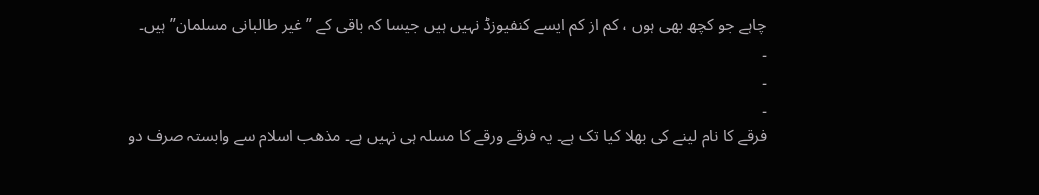چاہے جو کچھ بھی ہوں ، کم از کم ایسے کنفیوزڈ نہیں ہیں جیسا کہ باقی کے ”غیر طالبانی مسلمان” ہیں۔
۔
۔
۔
فرقے کا نام لینے کی بھلا کیا تک ہے۔ یہ فرقے ورقے کا مسلہ ہی نہیں ہے۔ مذھب اسلام سے وابستہ صرف دو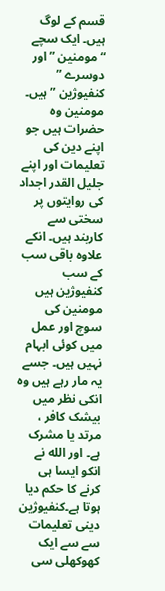قسم کے لوگ ہیں۔ ایک سچے “مومنین ” اور دوسرے ” کنفیوژین ” ہیں۔
مومنین وہ حضرات ہیں جو اپنے دین کی تعلیمات اور اپنے جلیل القدر اجداد کی روایتوں پر سختی سے کاربند ہیں۔ انکے علاوہ باقی سب کے سب کنفیوژین ہیں مومنین کی سوچ اور عمل میں کوئی ابہام نہیں ہیں۔ جسے یہ مار رہے ہیں وہ انکی نظر میں بیشک کافر ، مرتد یا مشرک ہے۔ اور الله نے انکو ایسا ہی کرنے کا حکم دیا ہوتا ہے۔کنفیوژین دینی تعلیمات سے سے ایک کھوکھلی سی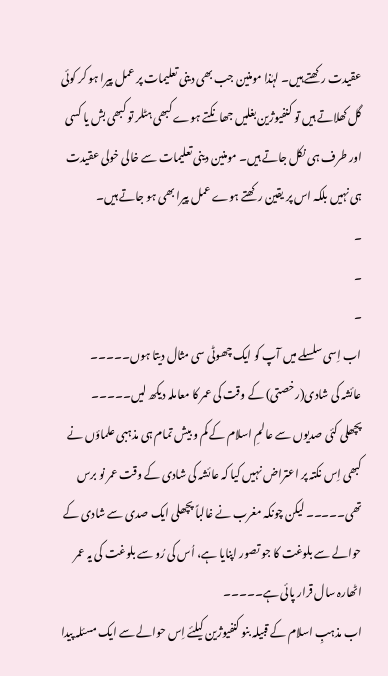عقیدت رکھتے ہیں۔ لہٰذا مومنین جب بھی دینی تعلیمات پر عمل پیرا ہو کر کوئی گل کھلاتے ہیں تو کنفیوژین بغلیں جھانکتے ہوے کبھی ہٹلر تو کبھی بش یا کسی اور طرف ہی نکل جاتے ہیں۔ مومنین دینی تعلیمات سے خالی خولی عقیدت ہی نہیں بلکہ اس پر یقین رکھتے ہوے عمل پیرا بھی ہو جاتے ہیں۔
۔
۔
۔
اب اِسی سلسلے میں آپ کو ایک چھوٹی سی مثال دیتا ہوں۔۔۔۔۔
عائشہ کی شادی(رخصتی) کے وقت کی عمر کا معاملہ دیکھ لیں۔۔۔۔۔
پچھلی کئی صدیوں سے عالمِ اسلام کے کم و بیش تمام ہی مذہبی علماؤں نے کبھی اِس نکتہ پر اعتراض نہیں کیا کہ عائشہ کی شادی کے وقت عمر نو برس تھی۔۔۔۔۔ لیکن چونکہ مغرب نے غالباً پچھلی ایک صدی سے شادی کے حوالے سے بلوغت کا جو تصور اپنایا ہے، اُس کی رُو سے بلوغت کی یہ عمر اٹھارہ سال قرار پائی ہے۔۔۔۔۔
اب مذہبِ اسلام کے قبیلہ بنو کنفیوژین کیلئے اِس حوالے سے ایک مسئلہ پیدا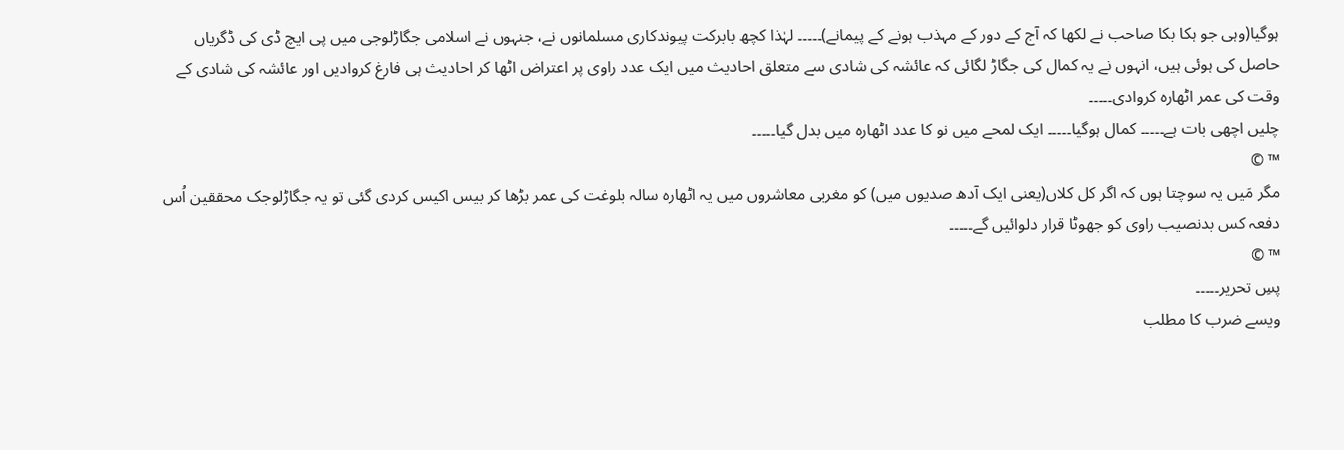ہوگیا(وہی جو ہکا بکا صاحب نے لکھا کہ آج کے دور کے مہذب ہونے کے پیمانے)۔۔۔۔۔ لہٰذا کچھ بابرکت پیوندکاری مسلمانوں نے، جنہوں نے اسلامی جگاڑلوجی میں پی ایچ ڈی کی ڈگریاں حاصل کی ہوئی ہیں، انہوں نے یہ کمال کی جگاڑ لگائی کہ عائشہ کی شادی سے متعلق احادیث میں ایک عدد راوی پر اعتراض اٹھا کر احادیث ہی فارغ کروادیں اور عائشہ کی شادی کے وقت کی عمر اٹھارہ کروادی۔۔۔۔۔
چلیں اچھی بات ہے۔۔۔۔۔ کمال ہوگیا۔۔۔۔۔ ایک لمحے میں نو کا عدد اٹھارہ میں بدل گیا۔۔۔۔۔
™ ©
مگر مَیں یہ سوچتا ہوں کہ اگر کل کلاں(یعنی ایک آدھ صدیوں میں) کو مغربی معاشروں میں یہ اٹھارہ سالہ بلوغت کی عمر بڑھا کر بیس اکیس کردی گئی تو یہ جگاڑلوجک محققین اُس دفعہ کس بدنصیب راوی کو جھوٹا قرار دلوائیں گے۔۔۔۔۔
™ ©
پسِ تحریر۔۔۔۔۔
ویسے ضرب کا مطلب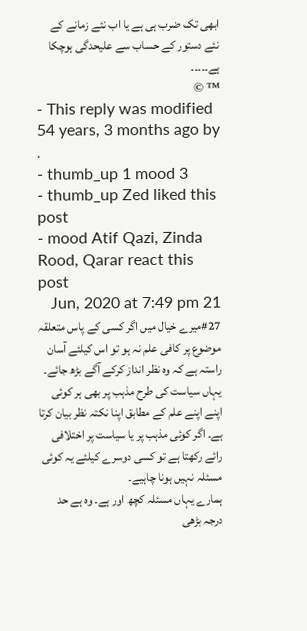ابھی تک ضرب ہی ہے یا اب نئے زمانے کے نئے دستور کے حساب سے علیحدگی ہوچکا ہے۔۔۔۔۔
™ ©
- This reply was modified 54 years, 3 months ago by .
- thumb_up 1 mood 3
- thumb_up Zed liked this post
- mood Atif Qazi, Zinda Rood, Qarar react this post
21 Jun, 2020 at 7:49 pm #27میرے خیال میں اگر کسی کے پاس متعلقہ موضوع پر کافی علم نہ ہو تو اس کیلئے آسان راستہ ہے کہ وہ نظر انداز کرکے آگے بڑھ جائے۔ یہاں سیاست کی طرح مذہب پر بھی ہر کوئی اپنے اپنے علم کے مطابق اپنا نکتہ نظر بیان کرتا ہے۔ اگر کوئی مذہب پر یا سیاست پر اختلافی رائے رکھتا ہے تو کسی دوسرے کیلئے یہ کوئی مسئلہ نہیں ہونا چاہیے۔
ہمارے یہاں مسئلہ کچھ اور ہے۔ وہ ہے حد درجہ بڑھی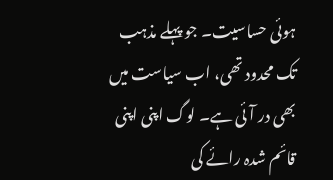ہوئی حساسیت۔ جو پہلے مذہب تک محدود تھی، اب سیاست میں بھی در آئی ہے۔ لوگ اپنی اپنی قائم شدہ رائے کی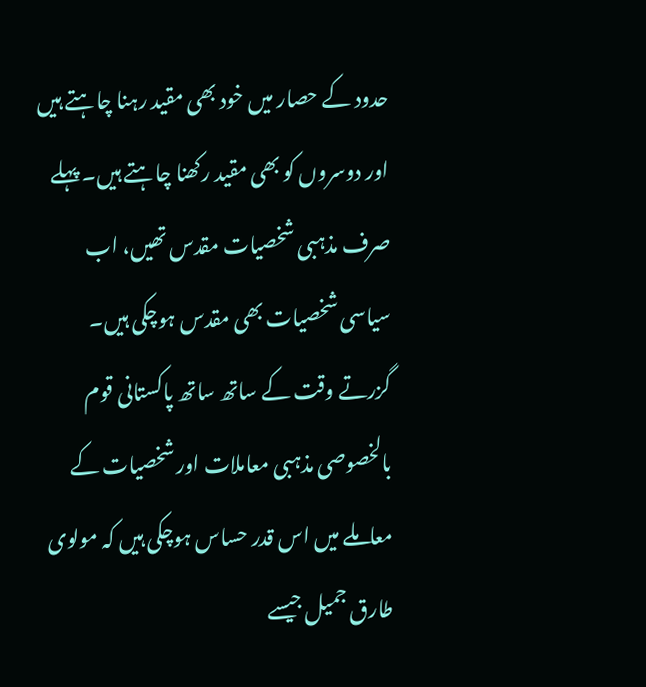حدود کے حصار میں خود بھی مقید رہنا چاہتے ہیں اور دوسروں کو بھی مقید رکھنا چاہتے ہیں۔ پہلے صرف مذہبی شخصیات مقدس تھیں، اب سیاسی شخصیات بھی مقدس ہوچکی ہیں۔ گزرتے وقت کے ساتھ ساتھ پاکستانی قوم بالخصوصی مذہبی معاملات اور شخصیات کے معاملے میں اس قدر حساس ہوچکی ہیں کہ مولوی طارق جمیل جیسے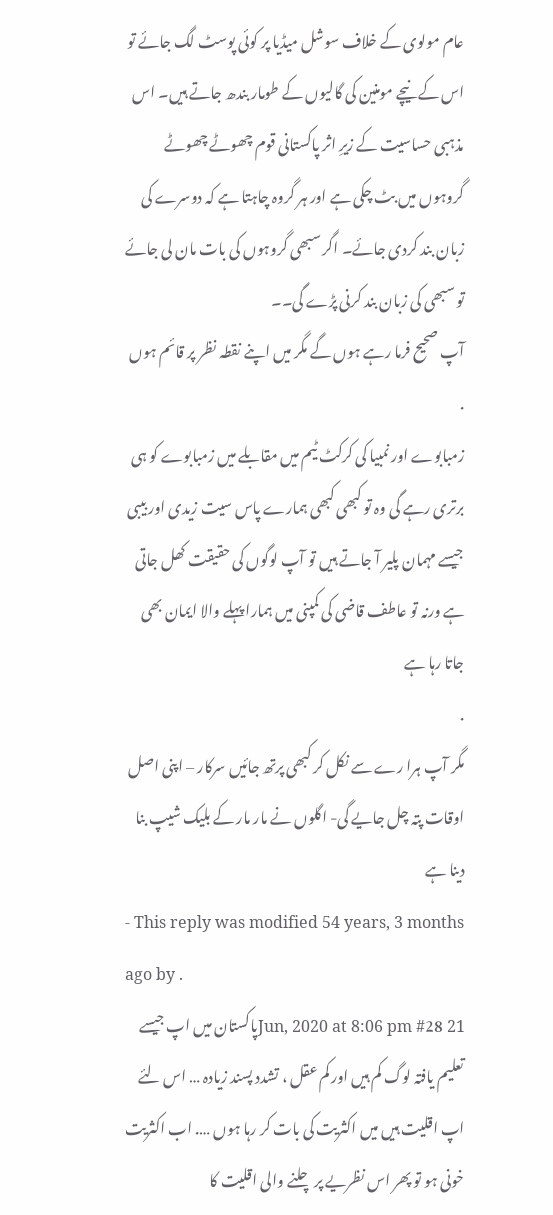عام مولوی کے خلاف سوشل میڈیا پر کوئی پوسٹ لگ جائے تو اس کے نیچے مومنین کی گالیوں کے طومار بندھ جاتے ہیں۔ اس مذہبی حساسیت کے زیرِ اثر پاکستانی قوم چھوٹے چھوٹے گروہوں میں بٹ چکی ہے اور ہر گروہ چاہتا ہے کہ دوسرے کی زبان بند کردی جائے۔ اگر سبھی گروہوں کی بات مان لی جائے تو سبھی کی زبان بند کرنی پڑے گی۔۔
آپ صحیح فرما رہے ہوں گے مگر میں اپنے نقطہ نظر پر قائم ہوں
.
زمبابوے اور نمبیا کی کرکٹ ٹیم میں مقابلے میں زمبابوے کو ہی برتری رہے گی وہ تو کبھی کبھی ہمارے پاس سیت زیدی اور بیبی جیسے مہمان پلیر آ جاتے ہیں تو آپ لوگوں کی حقیقت کھل جاتی ہے ورنہ تو عاطف قاضی کی کمپنی میں ہمارا پہلے والا ایمان بھی جاتا رہا ہے
.
مگر آپ ہرا رے سے نکل کر کبھی پرتھ جائیں سرکار – اپنی اصل اوقات پتہ چل جایے گی- اگلوں نے مار مار کے بلیک شیپ بنا دینا ہے
- This reply was modified 54 years, 3 months ago by .
21 Jun, 2020 at 8:06 pm #28پاکستان میں اپ جیسے تعلیم یافتہ لوگ کم ہیں اور کم عقل ، تشدد پسند زیادہ … اس لئے اپ اقلیت ہیں میں اکثریت کی بات کر رہا ہوں …. اب اکثریت خونی ہو تو پھر اس نظریے پر چلنے والی اقلیت کا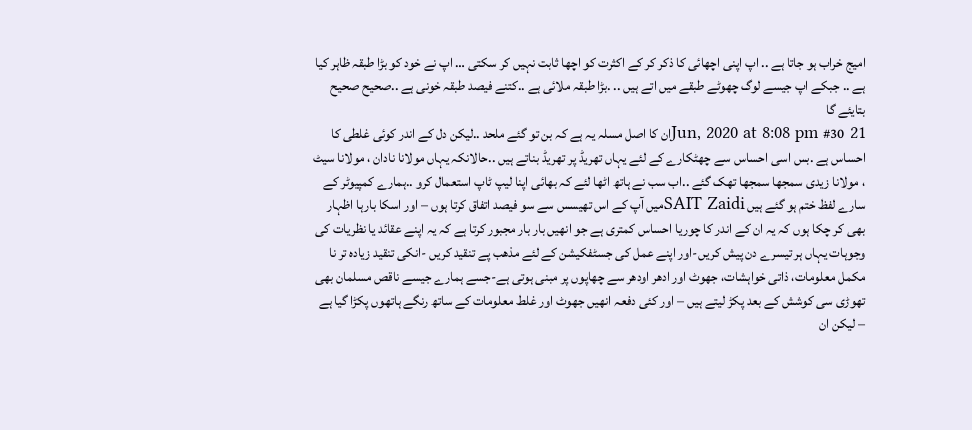امیج خراب ہو جاتا ہے .. اپ اپنی اچھائی کا ذکر کر کے اکثرت کو اچھا ثابت نہیں کر سکتی … اپ نے خود کو بڑا طبقہ ظاہر کیا ہے .. جبکے اپ جیسے لوگ چھوٹے طبقے میں اتے ہیں .. .بڑا طبقہ ملائی ہے ..کتنے فیصد طبقہ خونی ہے ..صحیح صحیح بتایئے گا
21 Jun, 2020 at 8:08 pm #30ان کا اصل مسلہ یہ ہے کہ بن تو گئے ملحد ..لیکن دل کے اندر کوئی غلطی کا احساس ہے .بس اسی احساس سے چھٹکارے کے لئے یہاں تھریڈ پر تھریڈ بناتے ہیں ..حالانکہ یہاں مولانا نادان ، مولانا سیٹ ، مولانا زیدی سمجھا سمجھا تھک گئے ..اب سب نے ہاتھ اٹھا لئے کہ بھائی اپنا لیپ ٹاپ استعمال کرو ..ہمارے کمپیوٹر کے سارے لفظ ختم ہو گئے ہیں SAIT Zaidiمیں آپ کے اس تھیسس سے سو فیصد اتفاق کرتا ہوں – اور اسکا بارہا اظہار بھی کر چکا ہوں کہ یہ ان کے اندر کا چوریا احساس کمتری ہے جو انھیں بار بار مجبور کرتا ہے کہ یہ اپنے عقائد یا نظریات کی وجوہات یہاں ہر تیسرے دن پیش کریں-اور اپنے عمل کی جسٹفکیشن کے لئے مذھب پے تنقید کریں -انکی تنقید زیادہ تر نا مکمل معلومات، ذاتی خواہشات، جھوٹ اور ادھر اودھر سے چھاپوں پر مبنی ہوتی ہے-جسے ہمارے جیسے ناقص مسلمان بھی تھوڑی سی کوشش کے بعد پکڑ لیتے ہیں – اور کئی دفعہ انھیں جھوٹ اور غلط معلومات کے ساتھ رنگے ہاتھوں پکڑا گیا ہے – لیکن ان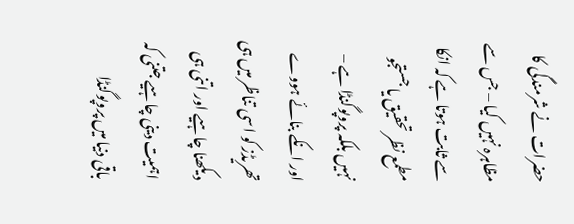حضرات نے شرمندگی کا مظاہرہ نہیں کیا – جس سے سے ثابت ہوتا ہے کہ انکا مطمع نظر تحقیق یا جستجو نہیں بلکہ پروپوگنڈا ہے – اور انکے بنائے ہووے تھریڈز کو اسی تناظر میں ہی دیکھنا چاہیے اور اتنی ہی اہمیت دینی چاہیے جتنی کہ باقی دنیا میں پروپوگنڈا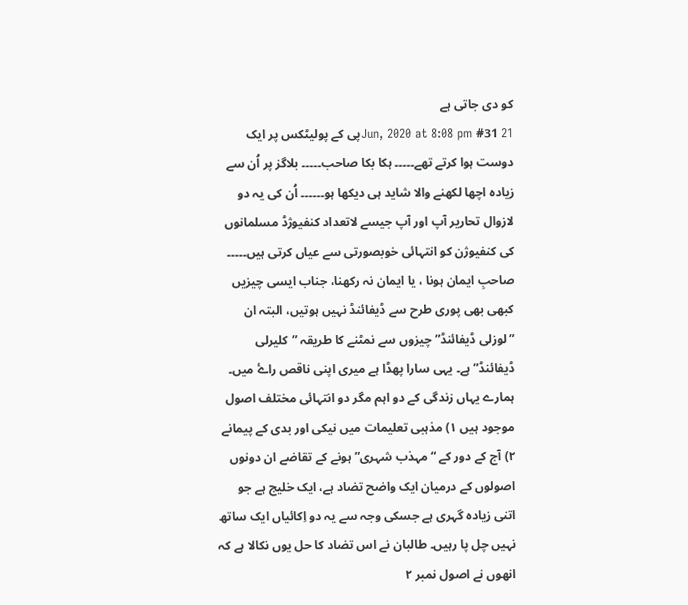کو دی جاتی ہے
21 Jun, 2020 at 8:08 pm #31پی کے پولیٹکس پر ایک دوست ہوا کرتے تھے۔۔۔۔۔ ہکا بکا صاحب۔۔۔۔۔ بلاگز پر اُن سے زیادہ اچھا لکھنے والا شاید ہی دیکھا ہو۔۔۔۔۔۔ اُن کی یہ دو لازوال تحاریر آپ اور آپ جیسے لاتعداد کنفیوژڈ مسلمانوں کی کنفیوژن کو انتہائی خوبصورتی سے عیاں کرتی ہیں۔۔۔۔۔ صاحبِ ایمان ہونا ، یا ایمان نہ رکھنا، جناب ایسی چیزیں کبھی بھی پوری طرح سے ڈیفائنڈ نہیں ہوتیں، البتہ ان ”لوزلی ڈیفائنڈ” چیزوں سے نمٹنے کا طریقہ ”کلیرلی ڈیفائنڈ” ہے۔ یہی سارا پھڈا ہے میری اپنی ناقص راۓ میں۔ ہمارے یہاں زندگی کے دو اہم مگر دو انتہائی مختلف اصول موجود ہیں ١) مذہبی تعلیمات میں نیکی اور بدی کے پیمانے ٢) آج کے دور کے “مہذب شہری” ہونے کے تقاضے ان دونوں اصولوں کے درمیان ایک واضح تضاد ہے، ایک خلیج ہے جو اتنی زیادہ گہری ہے جسکی وجہ سے یہ دو اِکائیاں ایک ساتھ نہیں چل پا رہیں۔ طالبان نے اس تضاد کا حل یوں نکالا ہے کہ انھوں نے اصول نمبر ٢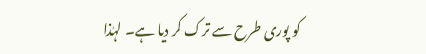کو پوری طرح سے ترک کر دیا ہے۔ لہٰذا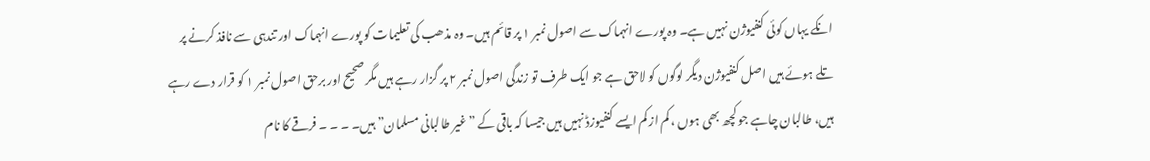انکے یہاں کوئی کنفیوژن نہیں ہے۔ وہ پورے انہماک سے اصول نمبر ١ پر قائم ہیں۔ وہ مذھب کی تعلیمات کو پورے انہماک اور تندہی سے نافذ کرنے پر تلے ہوئے ہیں اصل کنفیوژن دیگر لوگوں کو لاحق ہے جو ایک طرف تو زندگی اصول نمبر ٢ پر گزار رہے ہیں مگر صحیح اور برحق اصول نمبر ١ کو قرار دے رہے ہیں، طالبان چاہے جو کچھ بھی ہوں ، کم از کم ایسے کنفیوزڈ نہیں ہیں جیسا کہ باقی کے ”غیر طالبانی مسلمان” ہیں۔ ۔ ۔ ۔ فرقے کا نام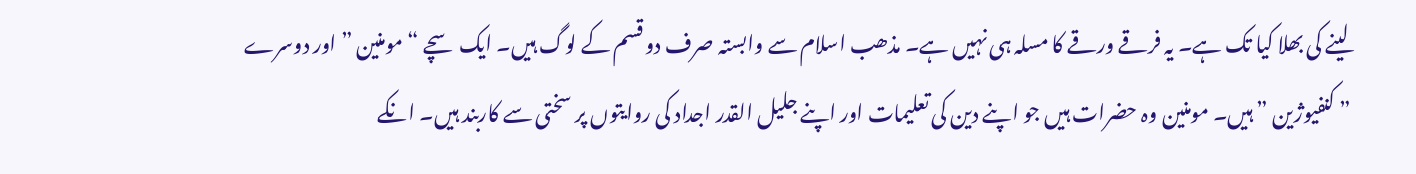لینے کی بھلا کیا تک ہے۔ یہ فرقے ورقے کا مسلہ ہی نہیں ہے۔ مذھب اسلام سے وابستہ صرف دو قسم کے لوگ ہیں۔ ایک سچے “مومنین ” اور دوسرے ” کنفیوژین ” ہیں۔ مومنین وہ حضرات ہیں جو اپنے دین کی تعلیمات اور اپنے جلیل القدر اجداد کی روایتوں پر سختی سے کاربند ہیں۔ انکے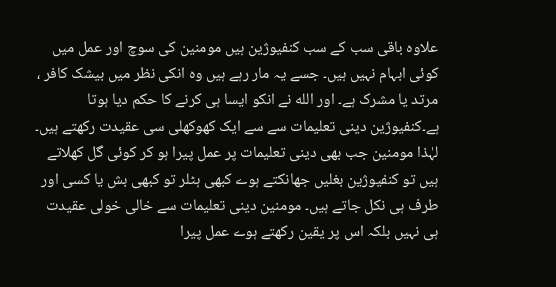علاوہ باقی سب کے سب کنفیوژین ہیں مومنین کی سوچ اور عمل میں کوئی ابہام نہیں ہیں۔ جسے یہ مار رہے ہیں وہ انکی نظر میں بیشک کافر ، مرتد یا مشرک ہے۔ اور الله نے انکو ایسا ہی کرنے کا حکم دیا ہوتا ہے۔کنفیوژین دینی تعلیمات سے سے ایک کھوکھلی سی عقیدت رکھتے ہیں۔ لہٰذا مومنین جب بھی دینی تعلیمات پر عمل پیرا ہو کر کوئی گل کھلاتے ہیں تو کنفیوژین بغلیں جھانکتے ہوے کبھی ہٹلر تو کبھی بش یا کسی اور طرف ہی نکل جاتے ہیں۔ مومنین دینی تعلیمات سے خالی خولی عقیدت ہی نہیں بلکہ اس پر یقین رکھتے ہوے عمل پیرا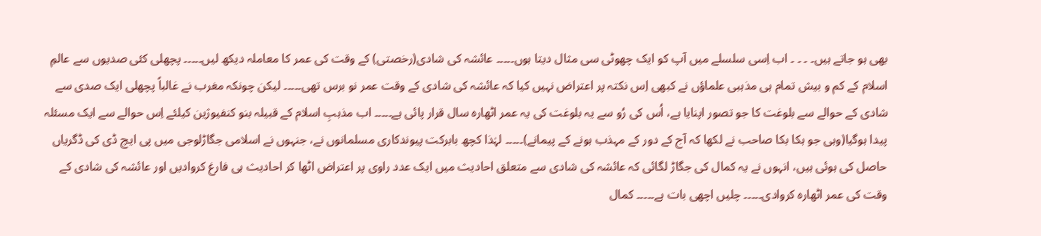بھی ہو جاتے ہیں۔ ۔ ۔ ۔ اب اِسی سلسلے میں آپ کو ایک چھوٹی سی مثال دیتا ہوں۔۔۔۔۔ عائشہ کی شادی(رخصتی) کے وقت کی عمر کا معاملہ دیکھ لیں۔۔۔۔۔ پچھلی کئی صدیوں سے عالمِ اسلام کے کم و بیش تمام ہی مذہبی علماؤں نے کبھی اِس نکتہ پر اعتراض نہیں کیا کہ عائشہ کی شادی کے وقت عمر نو برس تھی۔۔۔۔۔ لیکن چونکہ مغرب نے غالباً پچھلی ایک صدی سے شادی کے حوالے سے بلوغت کا جو تصور اپنایا ہے، اُس کی رُو سے یہ بلوغت کی یہ عمر اٹھارہ سال قرار پائی ہے۔۔۔۔۔ اب مذہبِ اسلام کے قبیلہ بنو کنفیوژین کیلئے اِس حوالے سے ایک مسئلہ پیدا ہوگیا(وہی جو ہکا بکا صاحب نے لکھا کہ آج کے دور کے مہذب ہونے کے پیمانے)۔۔۔۔۔ لہٰذا کچھ بابرکت پیوندکاری مسلمانوں نے، جنہوں نے اسلامی جگاڑلوجی میں پی ایچ ڈی کی ڈگریاں حاصل کی ہوئی ہیں، انہوں نے یہ کمال کی جگاڑ لگائی کہ عائشہ کی شادی سے متعلق احادیث میں ایک عدد راوی پر اعتراض اٹھا کر احادیث ہی فارغ کروادیں اور عائشہ کی شادی کے وقت کی عمر اٹھارہ کروادی۔۔۔۔۔ چلیں اچھی بات ہے۔۔۔۔۔ کمال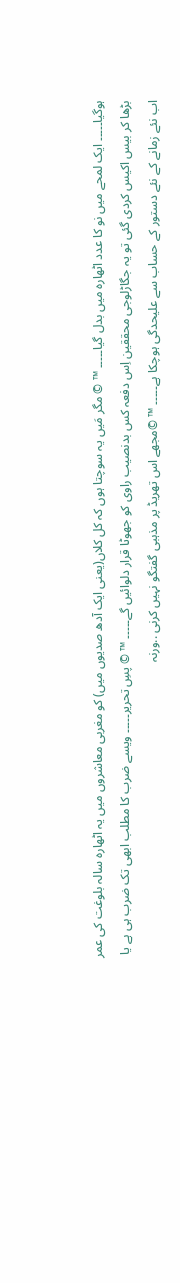ہوگیا۔۔۔۔۔ ایک لمحے میں نو کا عدد اٹھارہ میں بدل گیا۔۔۔۔۔ ™ © مگر مَیں یہ سوچتا ہوں کہ کل کلاں(یعنی ایک آدھ صدیوں میں) کو مغربی معاشروں میں یہ اٹھارہ سالہ بلوغت کی عمر بڑھا کر بیس اکیس کردی گئی تو یہ جگاڑلوجی محققین اِس دفعہ کس بدنصیب راوی کو جھوٹا قرار دلوائیں گے۔۔۔۔۔ ™ © پسِ تحریر۔۔۔۔۔ ویسے ضرب کا مطلب ابھی تک ضرب ہی ہے یا اب نئے زمانے کے نئے دستور کے حساب سے علیحدگی ہوچکا ہے۔۔۔۔۔ ™ ©مجھے اس تھریڈ پر مذہبی گفتگو نہیں کرنی ..ورنہ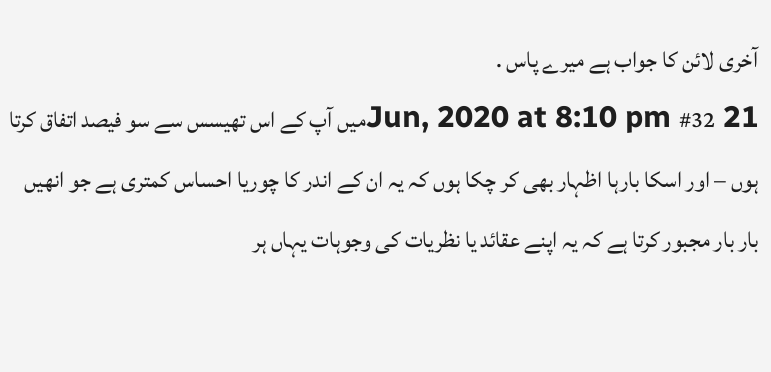آخری لائن کا جواب ہے میرے پاس .
21 Jun, 2020 at 8:10 pm #32میں آپ کے اس تھیسس سے سو فیصد اتفاق کرتا ہوں – اور اسکا بارہا اظہار بھی کر چکا ہوں کہ یہ ان کے اندر کا چوریا احساس کمتری ہے جو انھیں بار بار مجبور کرتا ہے کہ یہ اپنے عقائد یا نظریات کی وجوہات یہاں ہر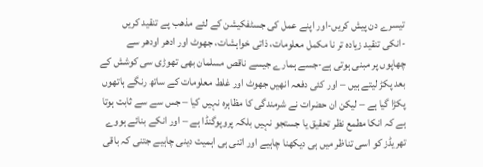تیسرے دن پیش کریں-اور اپنے عمل کی جسٹفکیشن کے لئے مذھب پے تنقید کریں -انکی تنقید زیادہ تر نا مکمل معلومات، ذاتی خواہشات، جھوٹ اور ادھر اودھر سے چھاپوں پر مبنی ہوتی ہے-جسے ہمارے جیسے ناقص مسلمان بھی تھوڑی سی کوشش کے بعد پکڑ لیتے ہیں – اور کئی دفعہ انھیں جھوٹ اور غلط معلومات کے ساتھ رنگے ہاتھوں پکڑا گیا ہے – لیکن ان حضرات نے شرمندگی کا مظاہرہ نہیں کیا – جس سے سے ثابت ہوتا ہے کہ انکا مطمع نظر تحقیق یا جستجو نہیں بلکہ پروپوگنڈا ہے – اور انکے بنائے ہووے تھریڈز کو اسی تناظر میں ہی دیکھنا چاہیے اور اتنی ہی اہمیت دینی چاہیے جتنی کہ باقی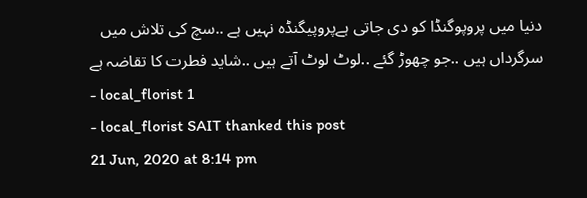دنیا میں پروپوگنڈا کو دی جاتی ہےپروپیگنڈہ نہیں ہے ..سچ کی تلاش میں سرگرداں ہیں ..جو چھوڑ گئے ..لوٹ لوٹ آتے ہیں ..شاید فطرت کا تقاضہ ہے
- local_florist 1
- local_florist SAIT thanked this post
21 Jun, 2020 at 8:14 pm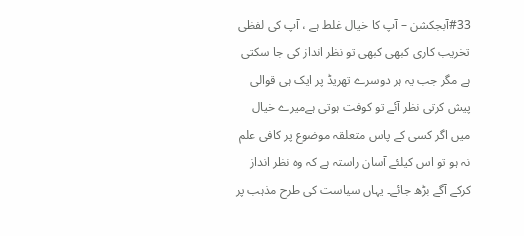#33آبجکشن – آپ کا خیال غلط ہے ، آپ کی لفظی تخریب کاری کبھی کبھی تو نظر انداز کی جا سکتی ہے مگر جب یہ ہر دوسرے تھریڈ پر ایک ہی قوالی پیش کرتی نظر آئے تو کوفت ہوتی ہےمیرے خیال میں اگر کسی کے پاس متعلقہ موضوع پر کافی علم نہ ہو تو اس کیلئے آسان راستہ ہے کہ وہ نظر انداز کرکے آگے بڑھ جائے۔ یہاں سیاست کی طرح مذہب پر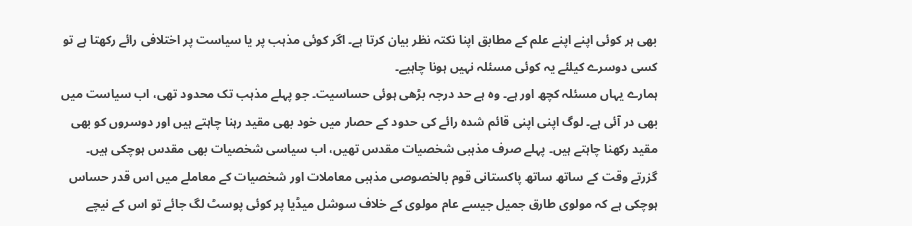بھی ہر کوئی اپنے اپنے علم کے مطابق اپنا نکتہ نظر بیان کرتا ہے۔ اگر کوئی مذہب پر یا سیاست پر اختلافی رائے رکھتا ہے تو کسی دوسرے کیلئے یہ کوئی مسئلہ نہیں ہونا چاہیے۔
ہمارے یہاں مسئلہ کچھ اور ہے۔ وہ ہے حد درجہ بڑھی ہوئی حساسیت۔ جو پہلے مذہب تک محدود تھی، اب سیاست میں بھی در آئی ہے۔ لوگ اپنی اپنی قائم شدہ رائے کی حدود کے حصار میں خود بھی مقید رہنا چاہتے ہیں اور دوسروں کو بھی مقید رکھنا چاہتے ہیں۔ پہلے صرف مذہبی شخصیات مقدس تھیں، اب سیاسی شخصیات بھی مقدس ہوچکی ہیں۔ گزرتے وقت کے ساتھ ساتھ پاکستانی قوم بالخصوصی مذہبی معاملات اور شخصیات کے معاملے میں اس قدر حساس ہوچکی ہے کہ مولوی طارق جمیل جیسے عام مولوی کے خلاف سوشل میڈیا پر کوئی پوسٹ لگ جائے تو اس کے نیچے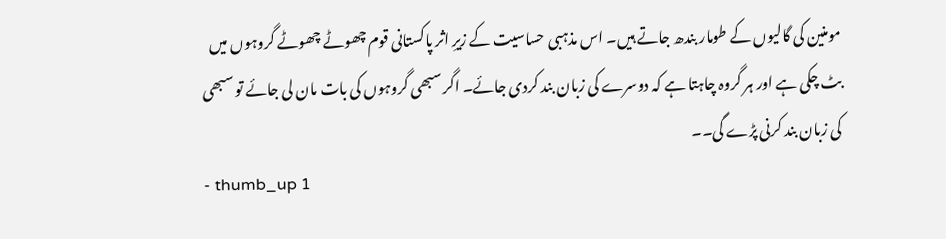مومنین کی گالیوں کے طومار بندھ جاتے ہیں۔ اس مذہبی حساسیت کے زیرِ اثر پاکستانی قوم چھوٹے چھوٹے گروہوں میں بٹ چکی ہے اور ہر گروہ چاہتا ہے کہ دوسرے کی زبان بند کردی جائے۔ اگر سبھی گروہوں کی بات مان لی جائے تو سبھی کی زبان بند کرنی پڑے گی۔۔
- thumb_up 1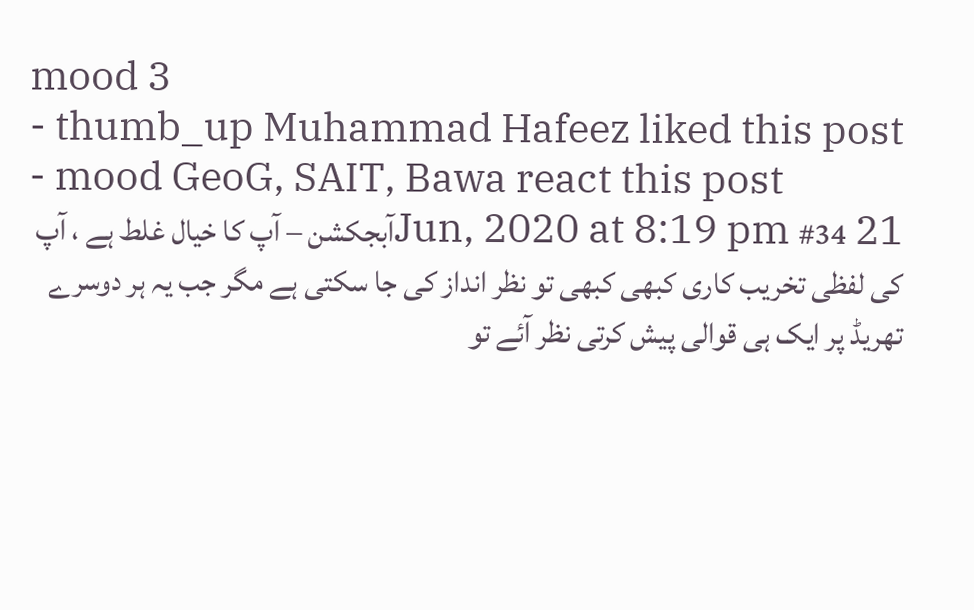mood 3
- thumb_up Muhammad Hafeez liked this post
- mood GeoG, SAIT, Bawa react this post
21 Jun, 2020 at 8:19 pm #34آبجکشن – آپ کا خیال غلط ہے ، آپ کی لفظی تخریب کاری کبھی کبھی تو نظر انداز کی جا سکتی ہے مگر جب یہ ہر دوسرے تھریڈ پر ایک ہی قوالی پیش کرتی نظر آئے تو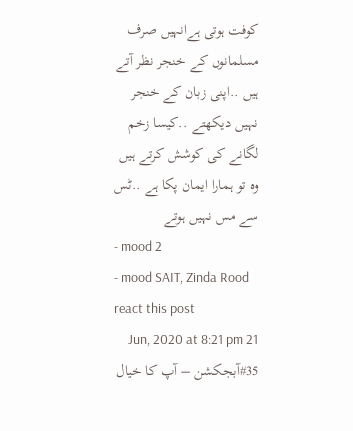کوفت ہوتی ہےانہیں صرف مسلمانوں کے خنجر نظر آتے ہیں ..اپنی زبان کے خنجر نہیں دیکھتے ..کیسا زخم لگانے کی کوشش کرتے ہیں
وہ تو ہمارا ایمان پکا ہے ..ٹس سے مس نہیں ہوتے
- mood 2
- mood SAIT, Zinda Rood react this post
21 Jun, 2020 at 8:21 pm #35آبجکشن – آپ کا خیال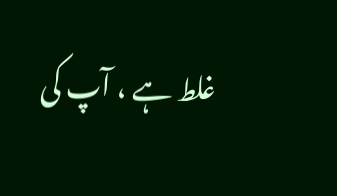غلط ہے ، آپ کی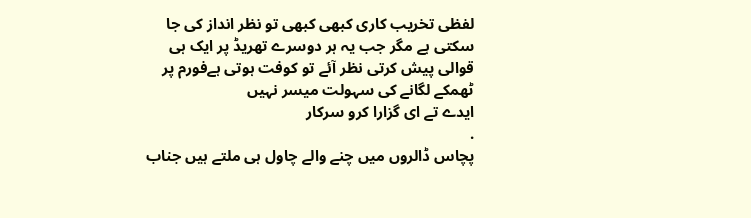لفظی تخریب کاری کبھی کبھی تو نظر انداز کی جا سکتی ہے مگر جب یہ ہر دوسرے تھریڈ پر ایک ہی قوالی پیش کرتی نظر آئے تو کوفت ہوتی ہےفورم پر ٹھمکے لگانے کی سہولت میسر نہیں
ایدے تے ای گزارا کرو سرکار
.
پچاس ڈالروں میں چنے والے چاول ہی ملتے ہیں جناب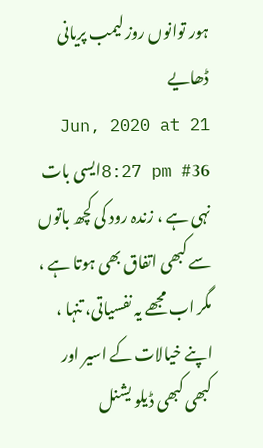ہور توانوں روز لیمب پریانی ڈھایے
21 Jun, 2020 at 8:27 pm #36ایسی بات نہی ہے ، زندہ رود کی کچھ باتوں سے کبھی اتفاق بھی ہوتا ہے ، مگر اب مجھے یہ نفسیاتی، تنہا ، اپنے خیالات کے اسیر اور کبھی کبھی ڈیلو یشنل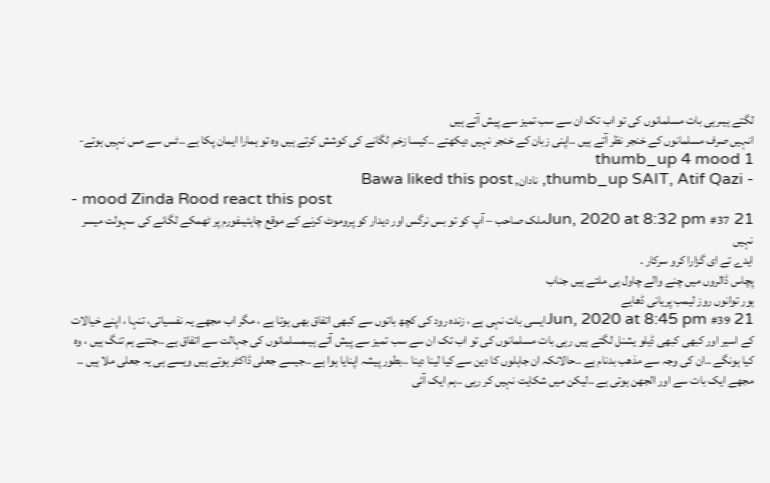لگتے ہیںرہی بات مسلمانوں کی تو اب تک ان سے سب تمیز سے پیش آتے ہیں
انہیں صرف مسلمانوں کے خنجر نظر آتے ہیں ..اپنی زبان کے خنجر نہیں دیکھتے ..کیسا زخم لگانے کی کوشش کرتے ہیں وہ تو ہمارا ایمان پکا ہے ..ٹس سے مس نہیں ہوتے- thumb_up 4 mood 1
- thumb_up SAIT, Atif Qazi, نادان, Bawa liked this post
- mood Zinda Rood react this post
21 Jun, 2020 at 8:32 pm #37ملک صاحب – آپ کو تو بس نرگس اور دیدار کو پروموٹ کرنے کے موقع چاہئیںفورم پر ٹھمکے لگانے کی سہولت میسر نہیں
ایدے تے ای گزارا کرو سرکار .
پچاس ڈالروں میں چنے والے چاول ہی ملتے ہیں جناب
ہور توانوں روز لیمب پریانی ڈھایے
21 Jun, 2020 at 8:45 pm #39ایسی بات نہی ہے ، زندہ رود کی کچھ باتوں سے کبھی اتفاق بھی ہوتا ہے ، مگر اب مجھے یہ نفسیاتی، تنہا ، اپنے خیالات کے اسیر اور کبھی کبھی ڈیلو یشنل لگتے ہیں رہی بات مسلمانوں کی تو اب تک ان سے سب تمیز سے پیش آتے ہیںمسلمانوں کی جہالت سے اتفاق ہے ..جتنے ہم تنگ ہیں ، وہ کیا ہونگے ..ان کی وجہ سے مذھب بدنام ہے ..حالانکہ ان جاہلوں کا دین سے کیا لینا دینا ..بطور پیشہ اپنایا ہوا ہے ..جیسے جعلی ڈاکٹر ہوتے ہیں ویسے ہی یہ جعلی ملا ہیں ..
مجھے ایک بات سے اور الجھن ہوتی ہے ..لیکن میں شکایت نہیں کر رہی ..ہم ایک آئی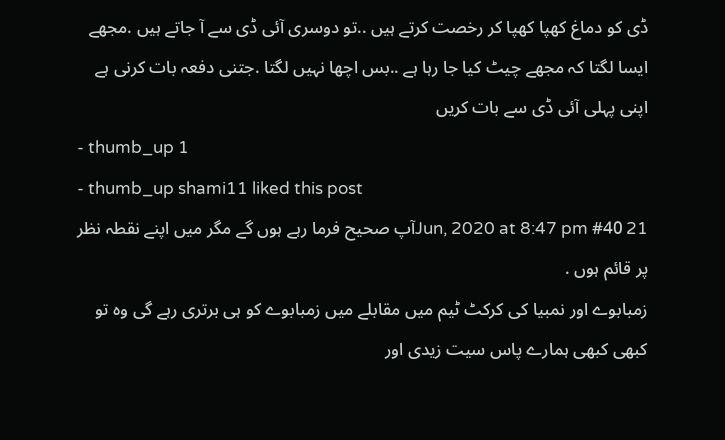ڈی کو دماغ کھپا کھپا کر رخصت کرتے ہیں ..تو دوسری آئی ڈی سے آ جاتے ہیں .مجھے ایسا لگتا کہ مجھے چیٹ کیا جا رہا ہے ..بس اچھا نہیں لگتا .جتنی دفعہ بات کرنی ہے اپنی پہلی آئی ڈی سے بات کریں
- thumb_up 1
- thumb_up shami11 liked this post
21 Jun, 2020 at 8:47 pm #40آپ صحیح فرما رہے ہوں گے مگر میں اپنے نقطہ نظر پر قائم ہوں .
زمبابوے اور نمبیا کی کرکٹ ٹیم میں مقابلے میں زمبابوے کو ہی برتری رہے گی وہ تو کبھی کبھی ہمارے پاس سیت زیدی اور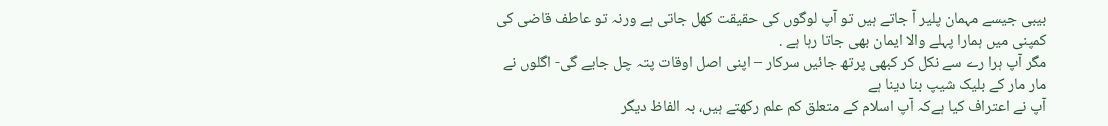بیبی جیسے مہمان پلیر آ جاتے ہیں تو آپ لوگوں کی حقیقت کھل جاتی ہے ورنہ تو عاطف قاضی کی کمپنی میں ہمارا پہلے والا ایمان بھی جاتا رہا ہے .
مگر آپ ہرا رے سے نکل کر کبھی پرتھ جائیں سرکار – اپنی اصل اوقات پتہ چل جایے گی- اگلوں نے مار مار کے بلیک شیپ بنا دینا ہے
آپ نے اعتراف کیا ہےکہ آپ اسلام کے متعلق کم علم رکھتے ہیں، بہ الفاظ دیگر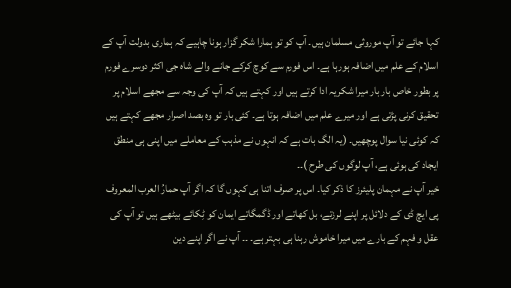کہا جائے تو آپ موروثی مسلمان ہیں۔ آپ کو تو ہمارا شکر گزار ہونا چاہیے کہ ہماری بدولت آپ کے اسلام کے علم میں اضافہ ہورہا ہے۔ اس فورم سے کوچ کرکے جانے والے شاہ جی اکثر دوسرے فورم پر بطور خاص بار بار میرا شکریہ ادا کرتے ہیں اور کہتے ہیں کہ آپ کی وجہ سے مجھے اسلام پر تحقیق کرنی پڑتی ہے اور میرے علم میں اضافہ ہوتا ہے۔ کئی بار تو وہ بصد اصرار مجھے کہتے ہیں کہ کوئی نیا سوال پوچھیں۔ (یہ الگ بات ہے کہ انہوں نے مذہب کے معاملے میں اپنی ہی منطق ایجاد کی ہوئی ہے، آپ لوگوں کی طرح )۔۔
خیر آپ نے مہمان پلیئرز کا ذکر کیا۔ اس پر صرف اتنا ہی کہوں گا کہ اگر آپ حمارُ العرب المعروف پی ایچ ڈی کے دلائل پر اپنے لرزتے، بل کھاتے اور ڈگمگاتے ایمان کو ٹِکائے بیٹھے ہیں تو آپ کی عقل و فہم کے بارے میں میرا خاموش رہنا ہی بہتر ہے۔ ۔۔ آپ نے اگر اپنے دین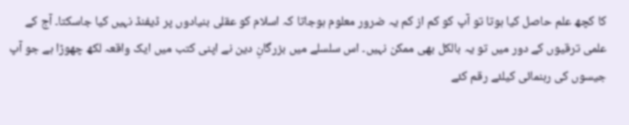کا کچھ علم حاصل کیا ہوتا تو آپ کو کم از کم یہ ضرور معلوم ہوجاتا کہ اسلام کو عقلی بنیادوں پر ڈیفنڈ نہیں کیا جاسکتا۔ آج کے علمی ترقیوں کے دور میں تو یہ بالکل بھی ممکن نہیں۔ اس سلسلے میں بزرگانِ دین نے اپنی کتب میں ایک واقعہ لکھ چھوڑا ہے جو آپ جیسوں کی رہنمائی کیلئے رقم کئے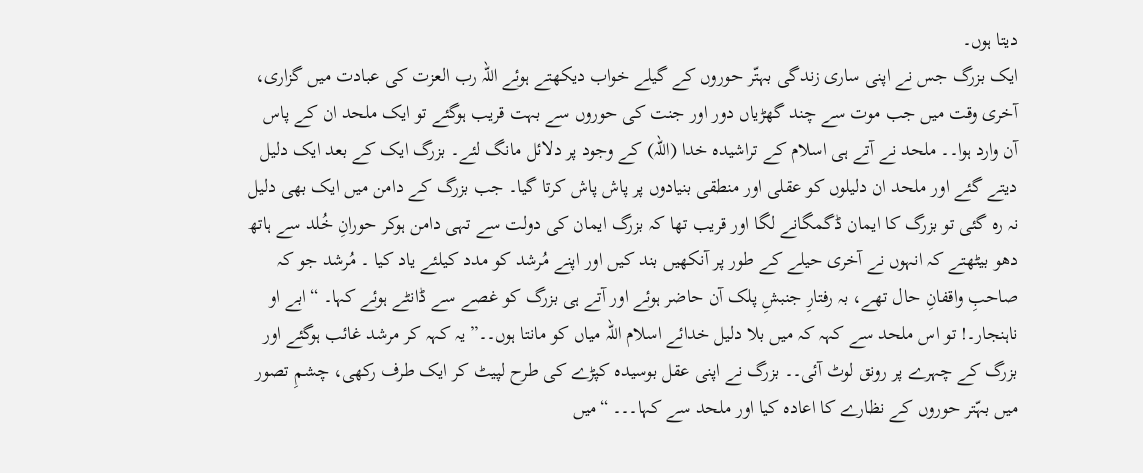دیتا ہوں۔
ایک بزرگ جس نے اپنی ساری زندگی بہتّر حوروں کے گیلے خواب دیکھتے ہوئے اللہ رب العزت کی عبادت میں گزاری، آخری وقت میں جب موت سے چند گھڑیاں دور اور جنت کی حوروں سے بہت قریب ہوگئے تو ایک ملحد ان کے پاس آن وارد ہوا۔۔ ملحد نے آتے ہی اسلام کے تراشیدہ خدا (اللہ) کے وجود پر دلائل مانگ لئے۔ بزرگ ایک کے بعد ایک دلیل دیتے گئے اور ملحد ان دلیلوں کو عقلی اور منطقی بنیادوں پر پاش پاش کرتا گیا۔ جب بزرگ کے دامن میں ایک بھی دلیل نہ رہ گئی تو بزرگ کا ایمان ڈگمگانے لگا اور قریب تھا کہ بزرگ ایمان کی دولت سے تہی دامن ہوکر حورانِ خُلد سے ہاتھ دھو بیٹھتے کہ انہوں نے آخری حیلے کے طور پر آنکھیں بند کیں اور اپنے مُرشد کو مدد کیلئے یاد کیا ۔ مُرشد جو کہ صاحبِ واقفانِ حال تھے، بہ رفتارِ جنبشِ پلک آن حاضر ہوئے اور آتے ہی بزرگ کو غصے سے ڈانٹے ہوئے کہا۔ “ابے او ناہنجار۔! تو اس ملحد سے کہہ کہ میں بلا دلیل خدائے اسلام اللہ میاں کو مانتا ہوں۔۔” یہ کہہ کر مرشد غائب ہوگئے اور بزرگ کے چہرے پر رونق لوٹ آئی۔۔ بزرگ نے اپنی عقل بوسیدہ کپڑے کی طرح لپیٹ کر ایک طرف رکھی، چشمِ تصور میں بہّتر حوروں کے نظارے کا اعادہ کیا اور ملحد سے کہا۔۔۔ “میں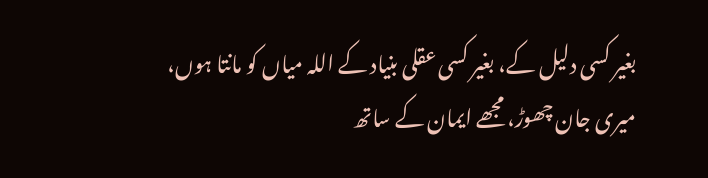بغیر کسی دلیل کے، بغیر کسی عقلی بنیاد کے اللہ میاں کو مانتا ہوں، میری جان چھوڑ، مجھے ایمان کے ساتھ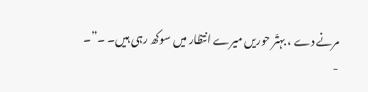مرنے دے ، بہتّر حوریں میرے انتظار میں سوکھ رہی ہیں۔ ۔”۔
-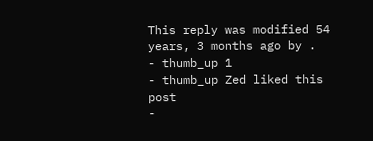This reply was modified 54 years, 3 months ago by .
- thumb_up 1
- thumb_up Zed liked this post
-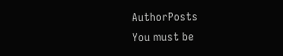AuthorPosts
You must be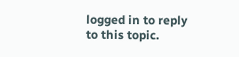logged in to reply to this topic.